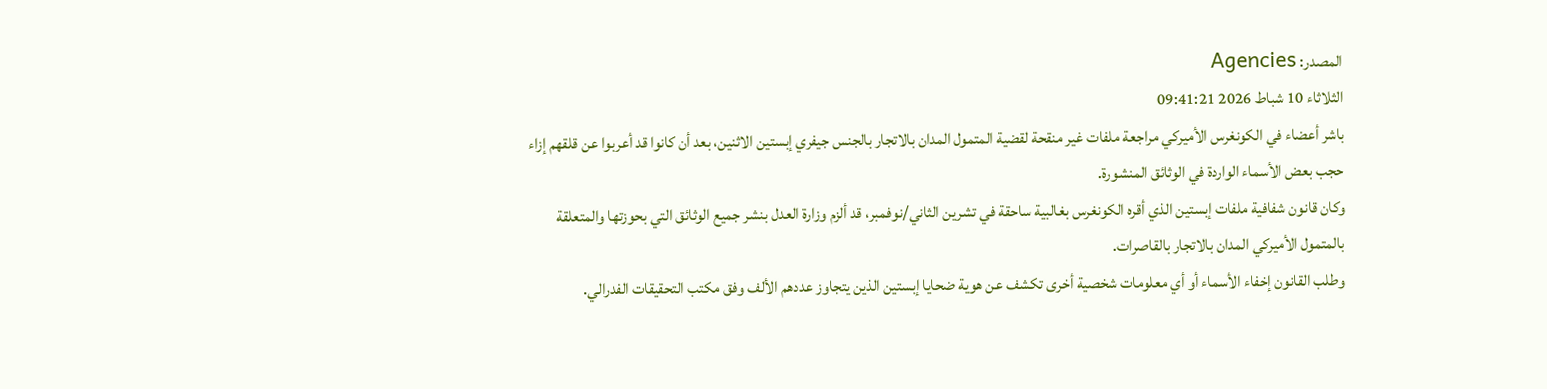المصدر: Agencies
الثلاثاء 10 شباط 2026 09:41:21
باشر أعضاء في الكونغرس الأميركي مراجعة ملفات غير منقحة لقضية المتمول المدان بالاتجار بالجنس جيفري إبستين الاثنين، بعد أن كانوا قد أعربوا عن قلقهم إزاء حجب بعض الأسماء الواردة في الوثائق المنشورة.
وكان قانون شفافية ملفات إبستين الذي أقره الكونغرس بغالبية ساحقة في تشرين الثاني/نوفمبر، قد ألزم وزارة العدل بنشر جميع الوثائق التي بحوزتها والمتعلقة بالمتمول الأميركي المدان بالاتجار بالقاصرات.
وطلب القانون إخفاء الأسماء أو أي معلومات شخصية أخرى تكشف عن هوية ضحايا إبستين الذين يتجاوز عددهم الألف وفق مكتب التحقيقات الفدرالي.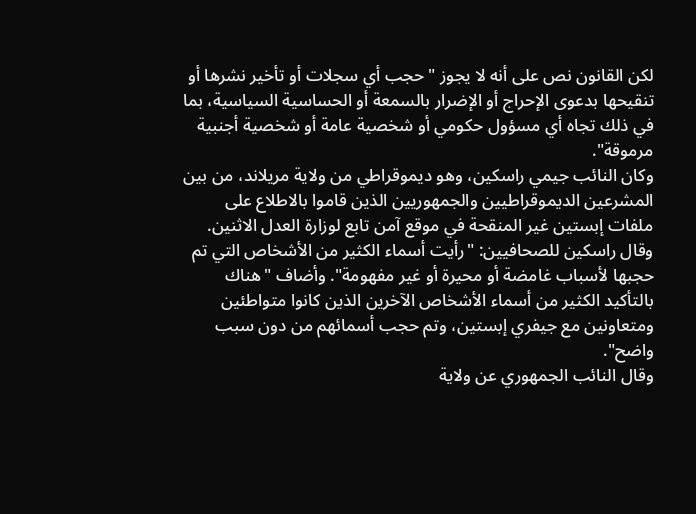لكن القانون نص على أنه لا يجوز "حجب أي سجلات أو تأخير نشرها أو تنقيحها بدعوى الإحراج أو الإضرار بالسمعة أو الحساسية السياسية، بما في ذلك تجاه أي مسؤول حكومي أو شخصية عامة أو شخصية أجنبية مرموقة".
وكان النائب جيمي راسكين، وهو ديموقراطي من ولاية مريلاند، من بين المشرعين الديموقراطيين والجمهوريين الذين قاموا بالاطلاع على ملفات إبستين غير المنقحة في موقع آمن تابع لوزارة العدل الاثنين.
وقال راسكين للصحافيين: "رأيت أسماء الكثير من الأشخاص التي تم حجبها لأسباب غامضة أو محيرة أو غير مفهومة". وأضاف "هناك بالتأكيد الكثير من أسماء الأشخاص الآخرين الذين كانوا متواطئين ومتعاونين مع جيفري إبستين، وتم حجب أسمائهم من دون سبب واضح".
وقال النائب الجمهوري عن ولاية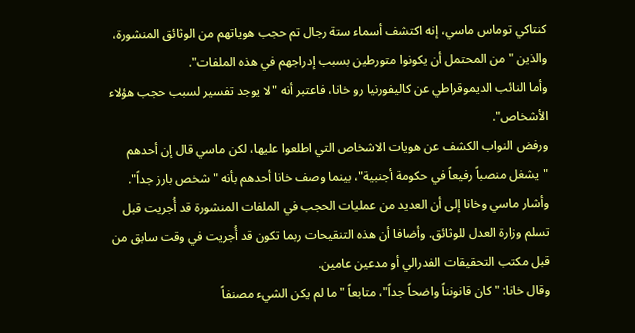كنتاكي توماس ماسي، إنه اكتشف أسماء ستة رجال تم حجب هوياتهم من الوثائق المنشورة، والذين "من المحتمل أن يكونوا متورطين بسبب إدراجهم في هذه الملفات".
وأما النائب الديموقراطي عن كاليفورنيا رو خانا، فاعتبر أنه "لا يوجد تفسير لسبب حجب هؤلاء الأشخاص".
ورفض النواب الكشف عن هويات الاشخاص التي اطلعوا عليها، لكن ماسي قال إن أحدهم "يشغل منصباً رفيعاً في حكومة أجنبية"، بينما وصف خانا أحدهم بأنه "شخص بارز جداً".
وأشار ماسي وخانا إلى أن العديد من عمليات الحجب في الملفات المنشورة قد أُجريت قبل تسلم وزارة العدل للوثائق. وأضافا أن هذه التنقيحات ربما تكون قد أُجريت في وقت سابق من قبل مكتب التحقيقات الفدرالي أو مدعين عامين.
وقال خانا: "كان قانونناً واضحاً جداً"، متابعاً "ما لم يكن الشيء مصنفاً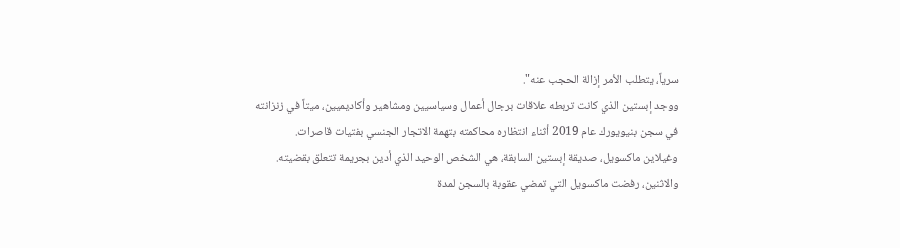سرياً، يتطلب الأمر إزالة الحجب عنه".
ووجد إبستين الذي كانت تربطه علاقات برجال أعمال وسياسيين ومشاهير وأكاديميين، ميتاً في زنزانته في سجن بنيويورك عام 2019 أثناء انتظاره محاكمته بتهمة الاتجار الجنسي بفتيات قاصرات.
وغيلاين ماكسويل، صديقة إبستين السابقة، هي الشخص الوحيد الذي أدين بجريمة تتعلق بقضيته.
والاثنين، رفضت ماكسويل التي تمضي عقوبة بالسجن لمدة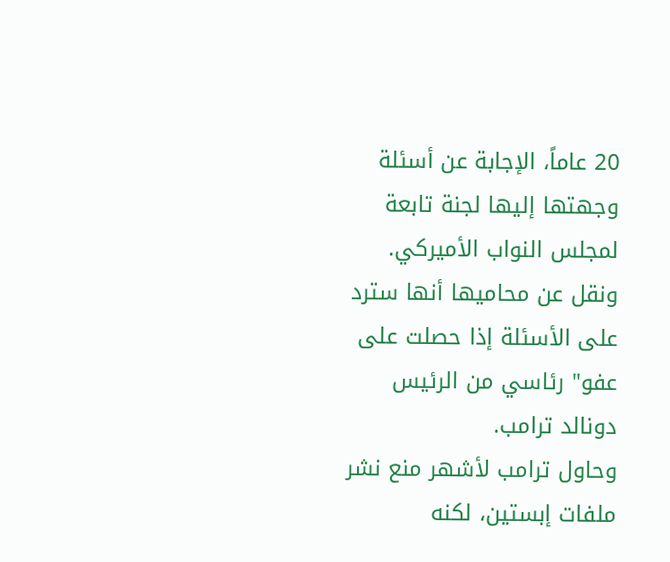20 عاماً، الإجابة عن أسئلة وجهتها إليها لجنة تابعة لمجلس النواب الأميركي. ونقل عن محاميها أنها سترد على الأسئلة إذا حصلت على عفو" رئاسي من الرئيس دونالد ترامب.
وحاول ترامب لأشهر منع نشر ملفات إبستين، لكنه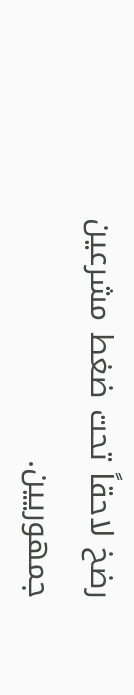رضخ لاحقاً تحت ضغط مشرعين جمهوريين.